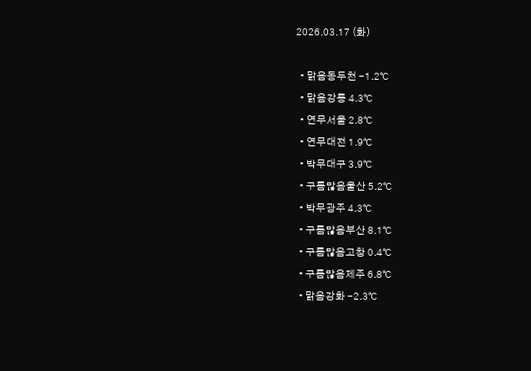2026.03.17 (화)

  • 맑음동두천 -1.2℃
  • 맑음강릉 4.3℃
  • 연무서울 2.8℃
  • 연무대전 1.9℃
  • 박무대구 3.9℃
  • 구름많음울산 5.2℃
  • 박무광주 4.3℃
  • 구름많음부산 8.1℃
  • 구름많음고창 0.4℃
  • 구름많음제주 6.8℃
  • 맑음강화 -2.3℃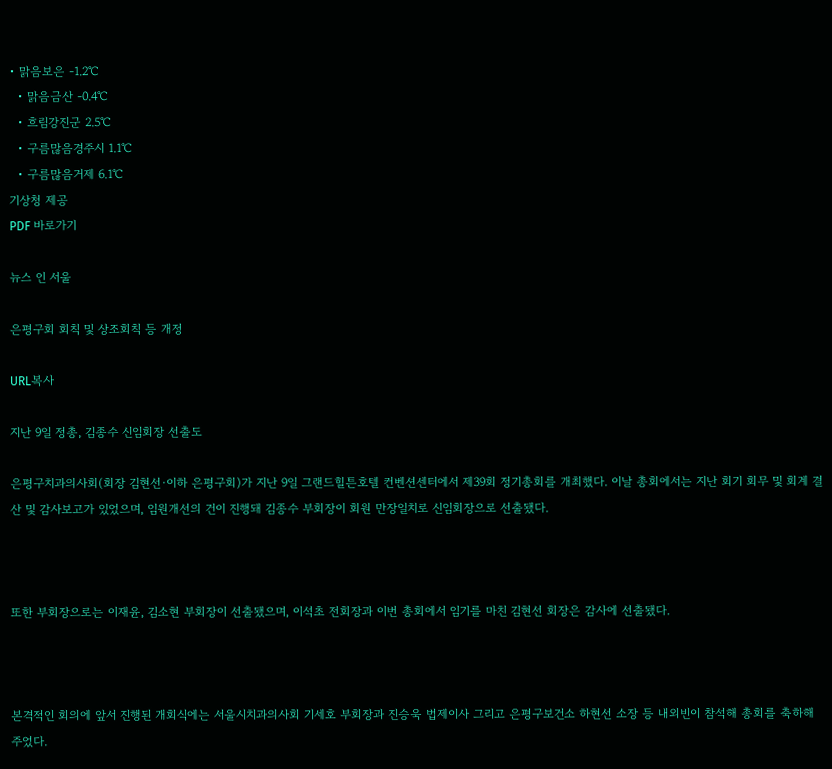• 맑음보은 -1.2℃
  • 맑음금산 -0.4℃
  • 흐림강진군 2.5℃
  • 구름많음경주시 1.1℃
  • 구름많음거제 6.1℃
기상청 제공
PDF 바로가기

뉴스 인 서울

은평구회 회칙 및 상조회칙 등 개정

URL복사

지난 9일 정총, 김종수 신임회장 선출도

은평구치과의사회(회장 김현선·이하 은평구회)가 지난 9일 그랜드힐튼호텔 컨벤션센터에서 제39회 정기총회를 개최했다. 이날 총회에서는 지난 회기 회무 및 회계 결산 및 감사보고가 있었으며, 임원개선의 건이 진행돼 김종수 부회장이 회원 만장일치로 신임회장으로 선출됐다.



또한 부회장으로는 이재윤, 김소현 부회장이 선출됐으며, 이석초 전회장과 이번 총회에서 임기를 마친 김현선 회장은 감사에 선출됐다.



본격적인 회의에 앞서 진행된 개회식에는 서울시치과의사회 기세호 부회장과 진승욱 법제이사 그리고 은평구보건소 하현선 소장 등 내외빈이 참석해 총회를 축하해 주었다.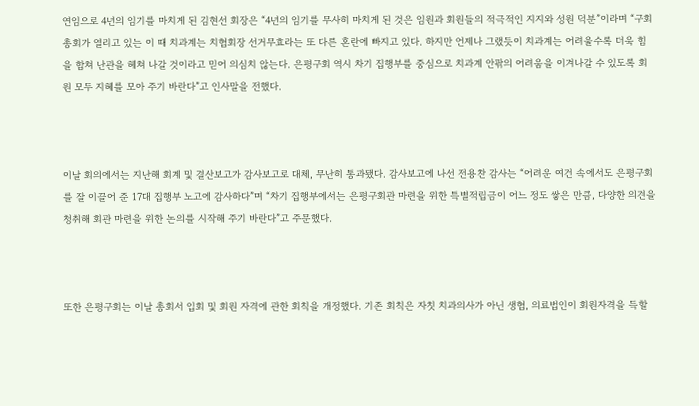연임으로 4년의 임기를 마치게 된 김현선 회장은 “4년의 임기를 무사히 마치게 된 것은 임원과 회원들의 적극적인 지지와 성원 덕분”이라며 “구회총회가 열리고 있는 이 때 치과계는 치협회장 선거무효라는 또 다른 혼란에 빠지고 있다. 하지만 언제나 그랬듯이 치과계는 어려울수록 더욱 힘을 합쳐 난관을 헤쳐 나갈 것이라고 믿어 의심치 않는다. 은평구회 역시 차기 집행부를 중심으로 치과계 안팎의 어려움을 이겨나갈 수 있도록 회원 모두 지혜를 모아 주기 바란다”고 인사말을 전했다.



이날 회의에서는 지난해 회계 및 결산보고가 감사보고로 대체, 무난히 통과됐다. 감사보고에 나선 전용찬 감사는 “어려운 여건 속에서도 은평구회를 잘 이끌어 준 17대 집행부 노고에 감사하다”며 “차기 집행부에서는 은평구회관 마련을 위한 특별적립금이 어느 정도 쌓은 만큼, 다양한 의견을 청취해 회관 마련을 위한 논의를 시작해 주기 바란다”고 주문했다.



또한 은평구회는 이날 총회서 입회 및 회원 자격에 관한 회칙을 개정했다. 기존 회칙은 자칫 치과의사가 아닌 생협, 의료법인이 회원자격을 득할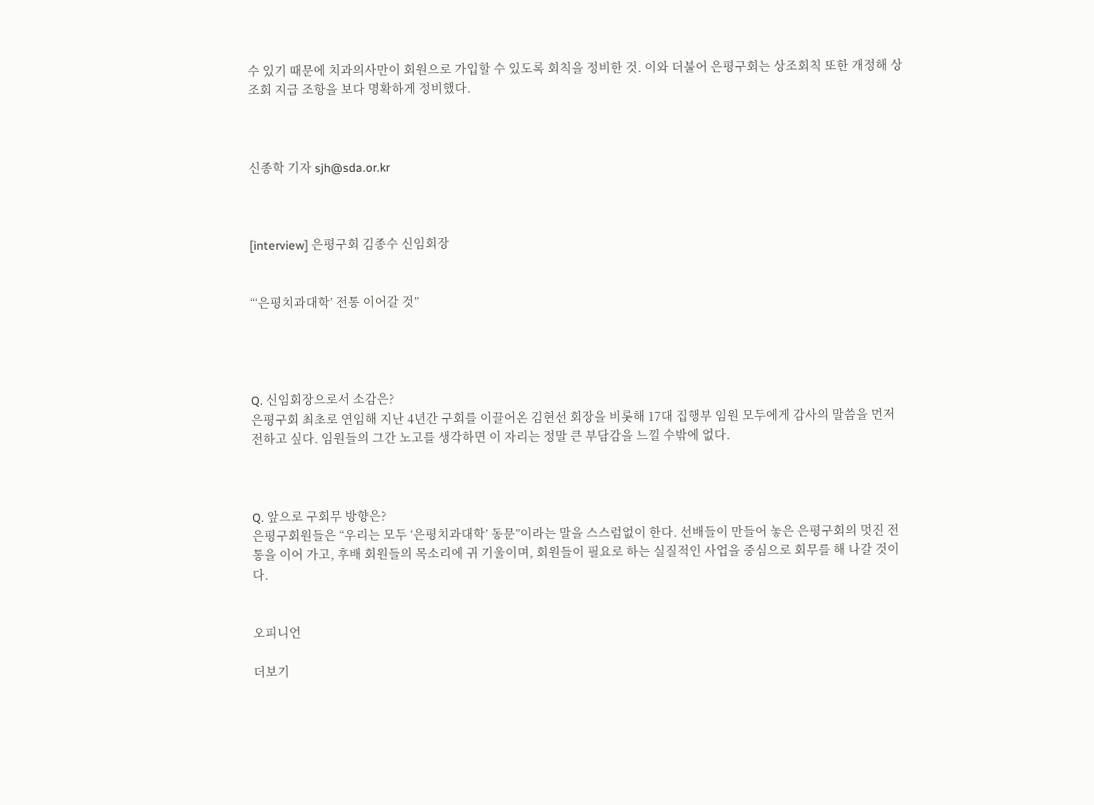수 있기 때문에 치과의사만이 회원으로 가입할 수 있도록 회칙을 정비한 것. 이와 더불어 은평구회는 상조회칙 또한 개정해 상조회 지급 조항을 보다 명확하게 정비했다.



신종학 기자 sjh@sda.or.kr



[interview] 은평구회 김종수 신임회장


“‘은평치과대학’ 전통 이어갈 것”




Q. 신임회장으로서 소감은?
은평구회 최초로 연임해 지난 4년간 구회를 이끌어온 김현선 회장을 비롯해 17대 집행부 임원 모두에게 감사의 말씀을 먼저 전하고 싶다. 임원들의 그간 노고를 생각하면 이 자리는 정말 큰 부담감을 느낄 수밖에 없다.



Q. 앞으로 구회무 방향은?
은평구회원들은 “우리는 모두 ‘은평치과대학’ 동문”이라는 말을 스스럼없이 한다. 선배들이 만들어 놓은 은평구회의 멋진 전통을 이어 가고, 후배 회원들의 목소리에 귀 기울이며, 회원들이 필요로 하는 실질적인 사업을 중심으로 회무를 해 나갈 것이다.


오피니언

더보기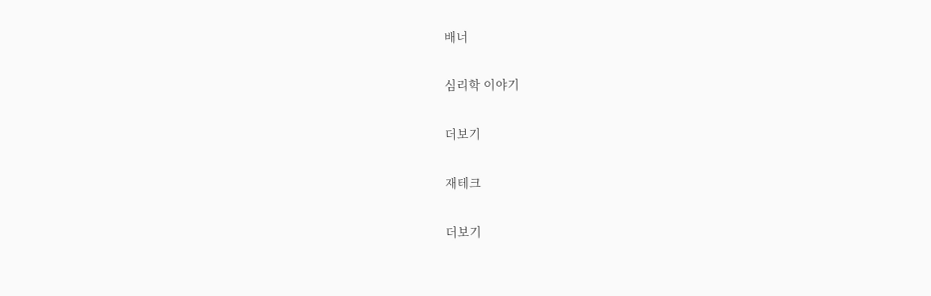배너

심리학 이야기

더보기

재테크

더보기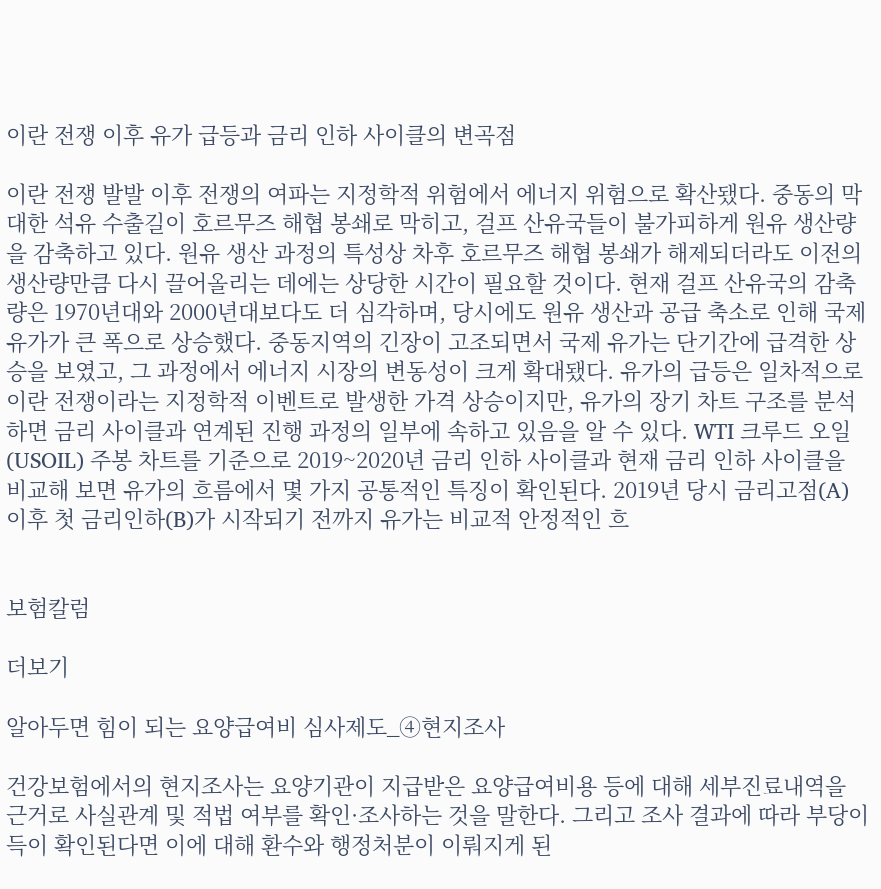이란 전쟁 이후 유가 급등과 금리 인하 사이클의 변곡점

이란 전쟁 발발 이후 전쟁의 여파는 지정학적 위험에서 에너지 위험으로 확산됐다. 중동의 막대한 석유 수출길이 호르무즈 해협 봉쇄로 막히고, 걸프 산유국들이 불가피하게 원유 생산량을 감축하고 있다. 원유 생산 과정의 특성상 차후 호르무즈 해협 봉쇄가 해제되더라도 이전의 생산량만큼 다시 끌어올리는 데에는 상당한 시간이 필요할 것이다. 현재 걸프 산유국의 감축량은 1970년대와 2000년대보다도 더 심각하며, 당시에도 원유 생산과 공급 축소로 인해 국제 유가가 큰 폭으로 상승했다. 중동지역의 긴장이 고조되면서 국제 유가는 단기간에 급격한 상승을 보였고, 그 과정에서 에너지 시장의 변동성이 크게 확대됐다. 유가의 급등은 일차적으로 이란 전쟁이라는 지정학적 이벤트로 발생한 가격 상승이지만, 유가의 장기 차트 구조를 분석하면 금리 사이클과 연계된 진행 과정의 일부에 속하고 있음을 알 수 있다. WTI 크루드 오일(USOIL) 주봉 차트를 기준으로 2019~2020년 금리 인하 사이클과 현재 금리 인하 사이클을 비교해 보면 유가의 흐름에서 몇 가지 공통적인 특징이 확인된다. 2019년 당시 금리고점(A) 이후 첫 금리인하(B)가 시작되기 전까지 유가는 비교적 안정적인 흐


보험칼럼

더보기

알아두면 힘이 되는 요양급여비 심사제도_④현지조사

건강보험에서의 현지조사는 요양기관이 지급받은 요양급여비용 등에 대해 세부진료내역을 근거로 사실관계 및 적법 여부를 확인·조사하는 것을 말한다. 그리고 조사 결과에 따라 부당이득이 확인된다면 이에 대해 환수와 행정처분이 이뤄지게 된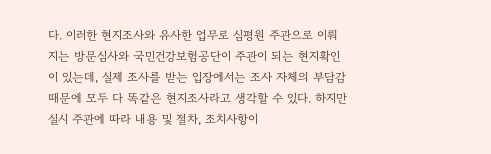다. 이러한 현지조사와 유사한 업무로 심평원 주관으로 이뤄지는 방문심사와 국민건강보험공단이 주관이 되는 현지확인이 있는데, 실제 조사를 받는 입장에서는 조사 자체의 부담감 때문에 모두 다 똑같은 현지조사라고 생각할 수 있다. 하지만 실시 주관에 따라 내용 및 절차, 조치사항이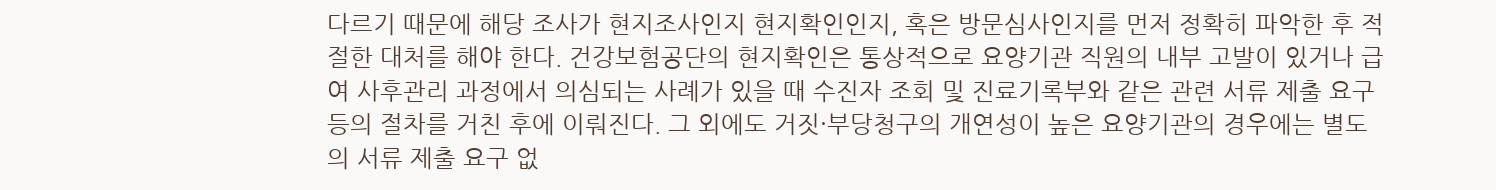다르기 때문에 해당 조사가 현지조사인지 현지확인인지, 혹은 방문심사인지를 먼저 정확히 파악한 후 적절한 대처를 해야 한다. 건강보험공단의 현지확인은 통상적으로 요양기관 직원의 내부 고발이 있거나 급여 사후관리 과정에서 의심되는 사례가 있을 때 수진자 조회 및 진료기록부와 같은 관련 서류 제출 요구 등의 절차를 거친 후에 이뤄진다. 그 외에도 거짓·부당청구의 개연성이 높은 요양기관의 경우에는 별도의 서류 제출 요구 없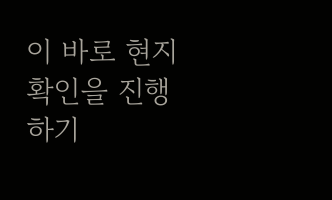이 바로 현지확인을 진행하기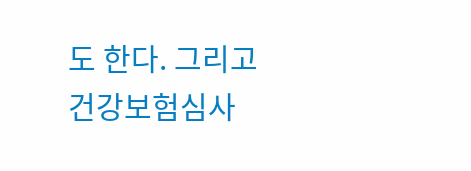도 한다. 그리고 건강보험심사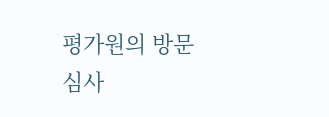평가원의 방문심사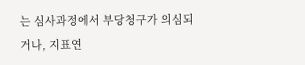는 심사과정에서 부당청구가 의심되거나, 지표연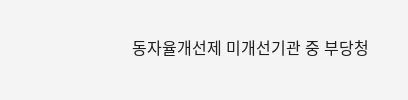동자율개선제 미개선기관 중 부당청